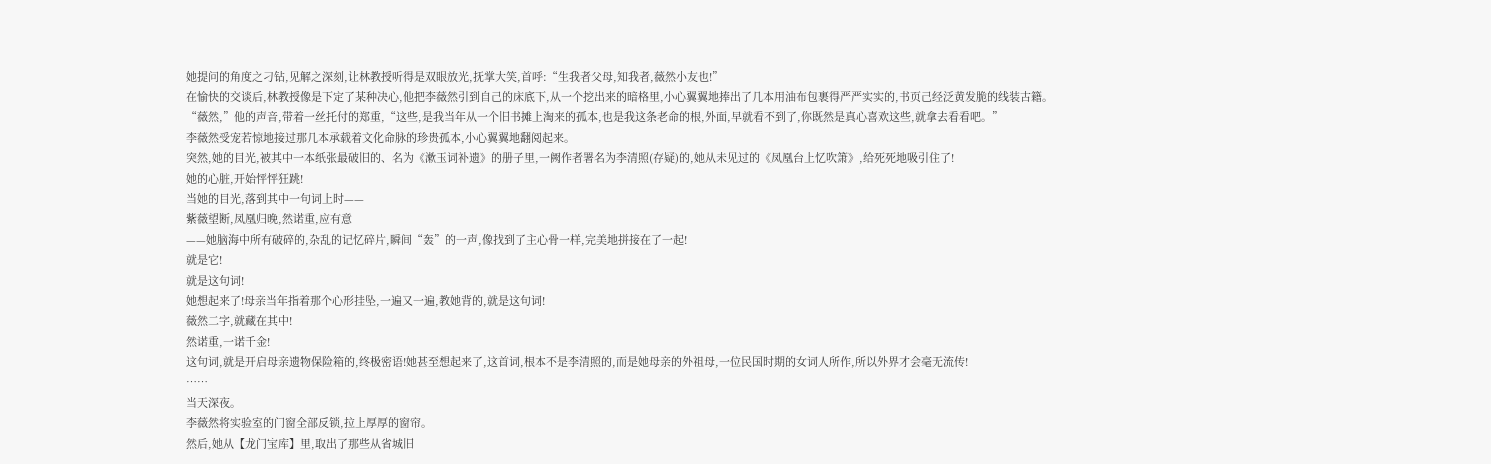她提问的角度之刁钻,见解之深刻,让林教授听得是双眼放光,抚掌大笑,首呼:“生我者父母,知我者,薇然小友也!”
在愉快的交谈后,林教授像是下定了某种决心,他把李薇然引到自己的床底下,从一个挖出来的暗格里,小心翼翼地捧出了几本用油布包裹得严严实实的,书页己经泛黄发脆的线装古籍。
“薇然,”他的声音,带着一丝托付的郑重,“这些,是我当年从一个旧书摊上淘来的孤本,也是我这条老命的根,外面,早就看不到了,你既然是真心喜欢这些,就拿去看看吧。”
李薇然受宠若惊地接过那几本承载着文化命脉的珍贵孤本,小心翼翼地翻阅起来。
突然,她的目光,被其中一本纸张最破旧的、名为《漱玉词补遗》的册子里,一阙作者署名为李清照(存疑)的,她从未见过的《凤凰台上忆吹箫》,给死死地吸引住了!
她的心脏,开始怦怦狂跳!
当她的目光,落到其中一句词上时——
紫薇望断,凤凰归晚,然诺重,应有意
——她脑海中所有破碎的,杂乱的记忆碎片,瞬间“轰”的一声,像找到了主心骨一样,完美地拼接在了一起!
就是它!
就是这句词!
她想起来了!母亲当年指着那个心形挂坠,一遍又一遍,教她背的,就是这句词!
薇然二字,就藏在其中!
然诺重,一诺千金!
这句词,就是开启母亲遗物保险箱的,终极密语!她甚至想起来了,这首词,根本不是李清照的,而是她母亲的外祖母,一位民国时期的女词人所作,所以外界才会毫无流传!
……
当天深夜。
李薇然将实验室的门窗全部反锁,拉上厚厚的窗帘。
然后,她从【龙门宝库】里,取出了那些从省城旧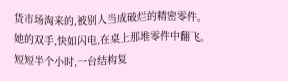货市场淘来的,被别人当成破烂的精密零件。
她的双手,快如闪电,在桌上那堆零件中翻飞。
短短半个小时,一台结构复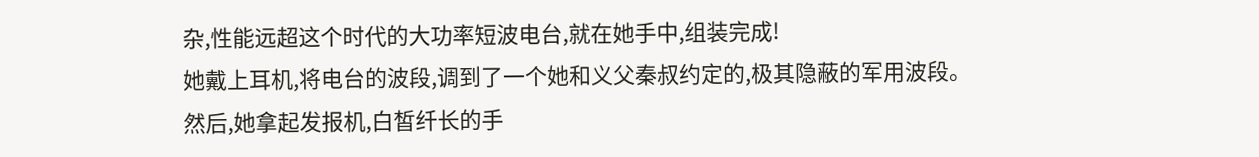杂,性能远超这个时代的大功率短波电台,就在她手中,组装完成!
她戴上耳机,将电台的波段,调到了一个她和义父秦叔约定的,极其隐蔽的军用波段。
然后,她拿起发报机,白皙纤长的手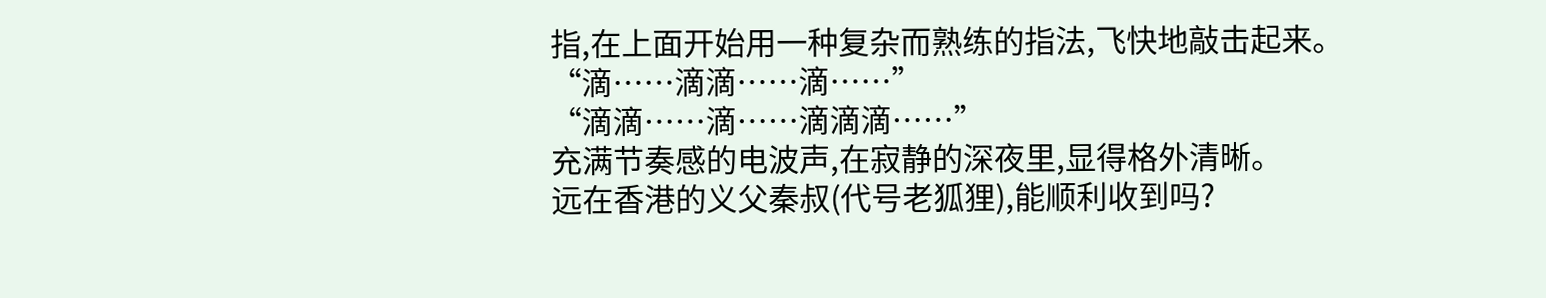指,在上面开始用一种复杂而熟练的指法,飞快地敲击起来。
“滴……滴滴……滴……”
“滴滴……滴……滴滴滴……”
充满节奏感的电波声,在寂静的深夜里,显得格外清晰。
远在香港的义父秦叔(代号老狐狸),能顺利收到吗?